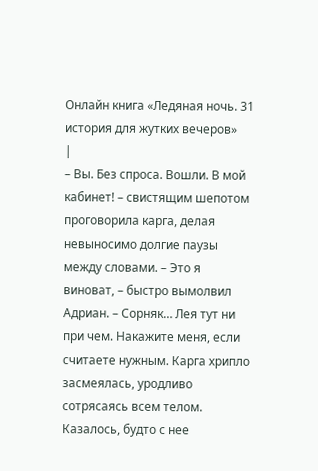Онлайн книга «Ледяная ночь. 31 история для жутких вечеров»
|
– Вы. Без спроса. Вошли. В мой кабинет! – свистящим шепотом проговорила карга, делая невыносимо долгие паузы между словами. – Это я виноват, – быстро вымолвил Адриан. – Сорняк… Лея тут ни при чем. Накажите меня, если считаете нужным. Карга хрипло засмеялась, уродливо сотрясаясь всем телом. Казалось, будто с нее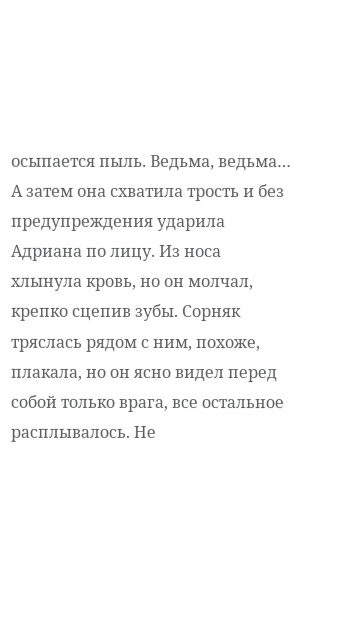осыпается пыль. Ведьма, ведьма… А затем она схватила трость и без предупреждения ударила Адриана по лицу. Из носа хлынула кровь, но он молчал, крепко сцепив зубы. Сорняк тряслась рядом с ним, похоже, плакала, но он ясно видел перед собой только врага, все остальное расплывалось. Не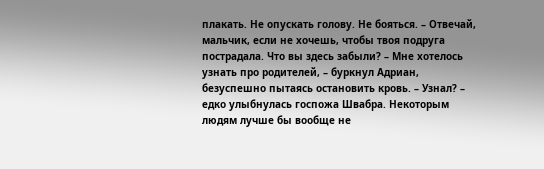плакать. Не опускать голову. Не бояться. – Отвечай, мальчик, если не хочешь, чтобы твоя подруга пострадала. Что вы здесь забыли? – Мне хотелось узнать про родителей, – буркнул Адриан, безуспешно пытаясь остановить кровь. – Узнал? – едко улыбнулась госпожа Швабра. Некоторым людям лучше бы вообще не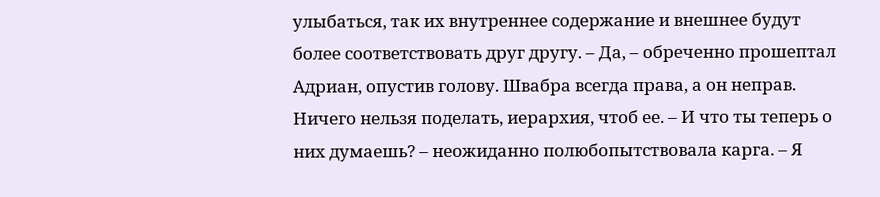улыбаться, так их внутреннее содержание и внешнее будут более соответствовать друг другу. – Да, – обреченно прошептал Адриан, опустив голову. Швабра всегда права, а он неправ. Ничего нельзя поделать, иерархия, чтоб ее. – И что ты теперь о них думаешь? – неожиданно полюбопытствовала карга. – Я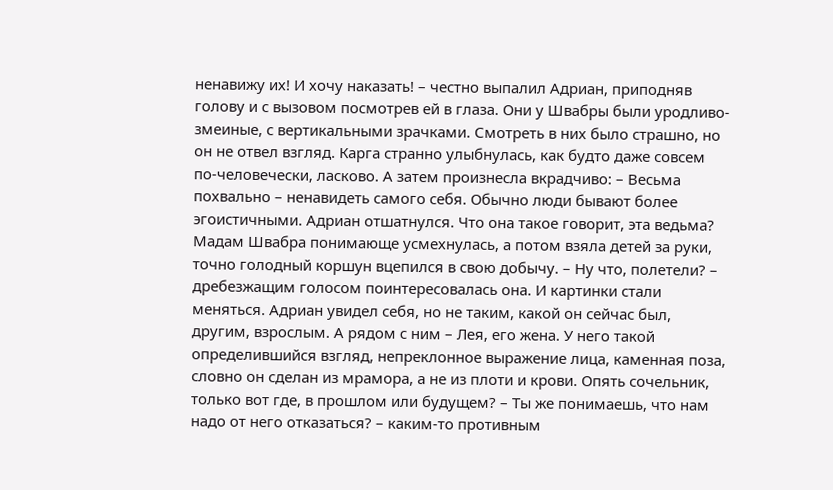ненавижу их! И хочу наказать! – честно выпалил Адриан, приподняв голову и с вызовом посмотрев ей в глаза. Они у Швабры были уродливо-змеиные, с вертикальными зрачками. Смотреть в них было страшно, но он не отвел взгляд. Карга странно улыбнулась, как будто даже совсем по-человечески, ласково. А затем произнесла вкрадчиво: – Весьма похвально – ненавидеть самого себя. Обычно люди бывают более эгоистичными. Адриан отшатнулся. Что она такое говорит, эта ведьма? Мадам Швабра понимающе усмехнулась, а потом взяла детей за руки, точно голодный коршун вцепился в свою добычу. – Ну что, полетели? – дребезжащим голосом поинтересовалась она. И картинки стали меняться. Адриан увидел себя, но не таким, какой он сейчас был, другим, взрослым. А рядом с ним – Лея, его жена. У него такой определившийся взгляд, непреклонное выражение лица, каменная поза, словно он сделан из мрамора, а не из плоти и крови. Опять сочельник, только вот где, в прошлом или будущем? – Ты же понимаешь, что нам надо от него отказаться? – каким-то противным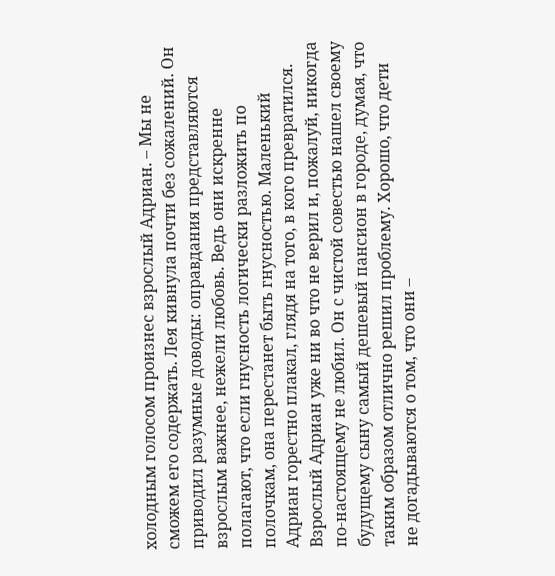холодным голосом произнес взрослый Адриан. – Мы не сможем его содержать. Лея кивнула почти без сожалений. Он приводил разумные доводы: оправдания представляются взрослым важнее, нежели любовь. Ведь они искренне полагают, что если гнусность логически разложить по полочкам, она перестанет быть гнусностью. Маленький Адриан горестно плакал, глядя на того, в кого превратился. Взрослый Адриан уже ни во что не верил и, пожалуй, никогда по-настоящему не любил. Он с чистой совестью нашел своему будущему сыну самый дешевый пансион в городе, думая, что таким образом отлично решил проблему. Хорошо, что дети не догадываются о том, что они –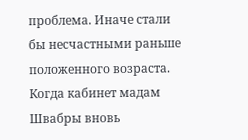проблема. Иначе стали бы несчастными раньше положенного возраста. Когда кабинет мадам Швабры вновь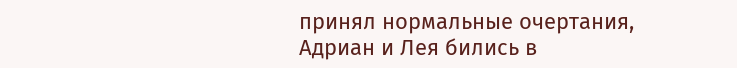принял нормальные очертания, Адриан и Лея бились в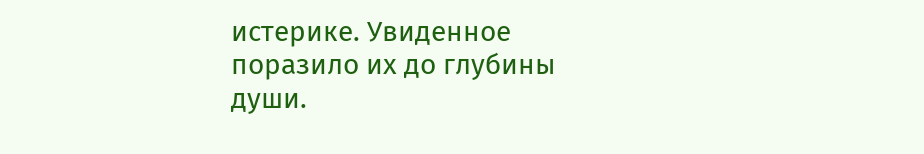истерике. Увиденное поразило их до глубины души.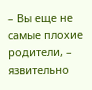– Вы еще не самые плохие родители, – язвительно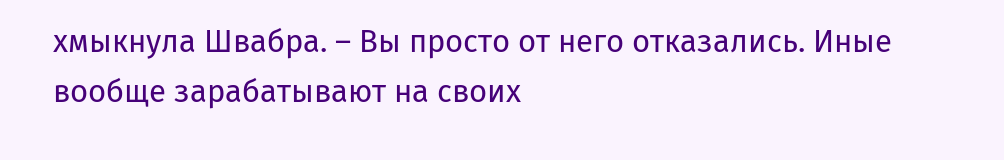хмыкнула Швабра. – Вы просто от него отказались. Иные вообще зарабатывают на своих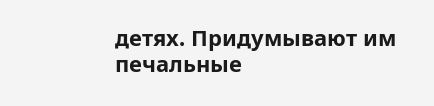детях. Придумывают им печальные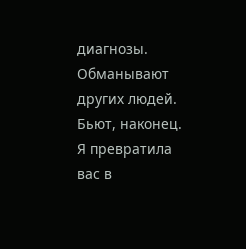диагнозы. Обманывают других людей. Бьют, наконец. Я превратила вас в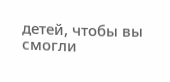детей, чтобы вы смогли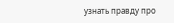узнать правду про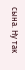сына. Ну так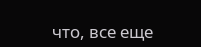что, все еще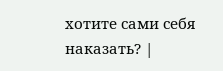хотите сами себя наказать? |